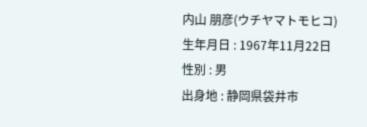内山 朋彦(ウチヤマトモヒコ)
生年月日 : 1967年11月22日
性別 : 男
出身地 : 静岡県袋井市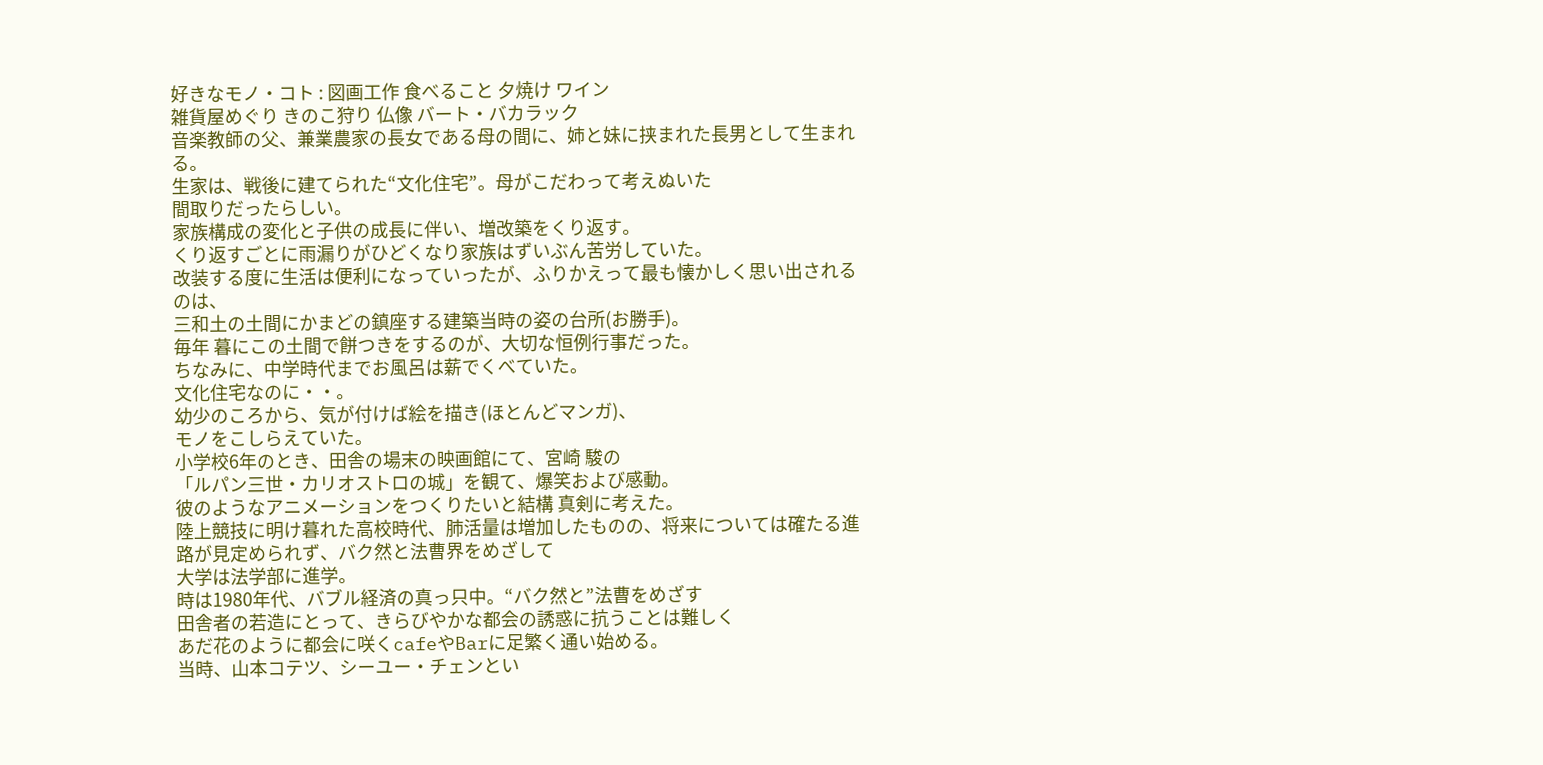好きなモノ・コト : 図画工作 食べること 夕焼け ワイン
雑貨屋めぐり きのこ狩り 仏像 バート・バカラック
音楽教師の父、兼業農家の長女である母の間に、姉と妹に挟まれた長男として生まれる。
生家は、戦後に建てられた“文化住宅”。母がこだわって考えぬいた
間取りだったらしい。
家族構成の変化と子供の成長に伴い、増改築をくり返す。
くり返すごとに雨漏りがひどくなり家族はずいぶん苦労していた。
改装する度に生活は便利になっていったが、ふりかえって最も懐かしく思い出されるのは、
三和土の土間にかまどの鎮座する建築当時の姿の台所(お勝手)。
毎年 暮にこの土間で餅つきをするのが、大切な恒例行事だった。
ちなみに、中学時代までお風呂は薪でくべていた。
文化住宅なのに・・。
幼少のころから、気が付けば絵を描き(ほとんどマンガ)、
モノをこしらえていた。
小学校6年のとき、田舎の場末の映画館にて、宮崎 駿の
「ルパン三世・カリオストロの城」を観て、爆笑および感動。
彼のようなアニメーションをつくりたいと結構 真剣に考えた。
陸上競技に明け暮れた高校時代、肺活量は増加したものの、将来については確たる進路が見定められず、バク然と法曹界をめざして
大学は法学部に進学。
時は1980年代、バブル経済の真っ只中。“バク然と”法曹をめざす
田舎者の若造にとって、きらびやかな都会の誘惑に抗うことは難しく
あだ花のように都会に咲くcafeやBarに足繁く通い始める。
当時、山本コテツ、シーユー・チェンとい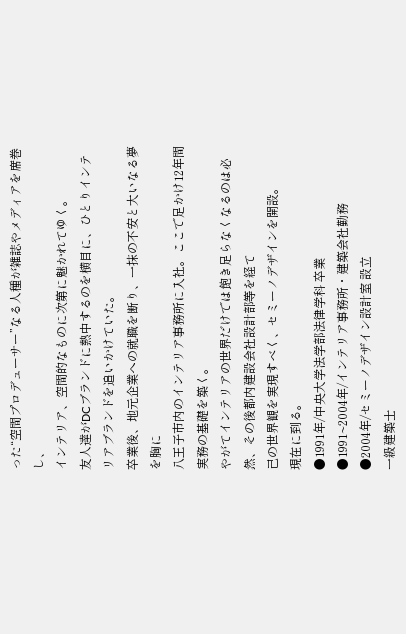った“空間プロデューサー”なる人種が雑誌やメディアを席巻し、
インテリア、空間的なものに次第に魅かれてゆく。
友人達がDCブランドに熱中するのを横目に、ひとりインテリアブランドを追いかけていた。
卒業後、地元企業への就職を断り、一抹の不安と大いなる夢を胸に
八王子市内のインテリア事務所に入社。ここで足かけ12年間 実務の基礎を築く。
やがてインテリアの世界だけでは飽き足らなくなるのは必然、その後都内建設会社設計部等を経て
己の世界観を実現すべく、セミーノデザインを開設。
現在に到る。
●1991年/中央大学法学部法律学科 卒業
●1991~2004年/インテリア事務所・建築会社勤務
●2004年/セミーノデザイン設計室 設立
一級建築士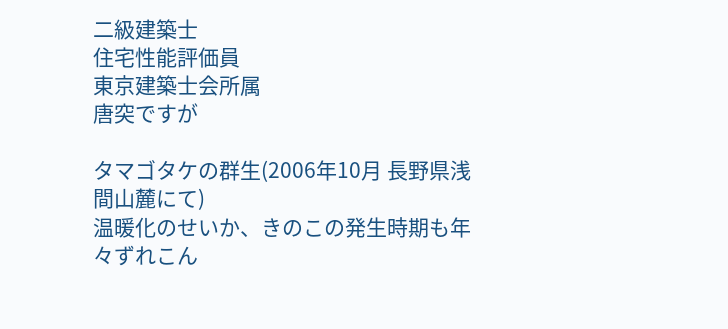二級建築士
住宅性能評価員
東京建築士会所属
唐突ですが

タマゴタケの群生(2006年10月 長野県浅間山麓にて)
温暖化のせいか、きのこの発生時期も年々ずれこん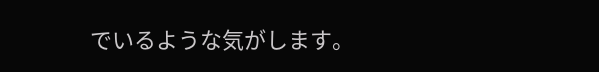でいるような気がします。